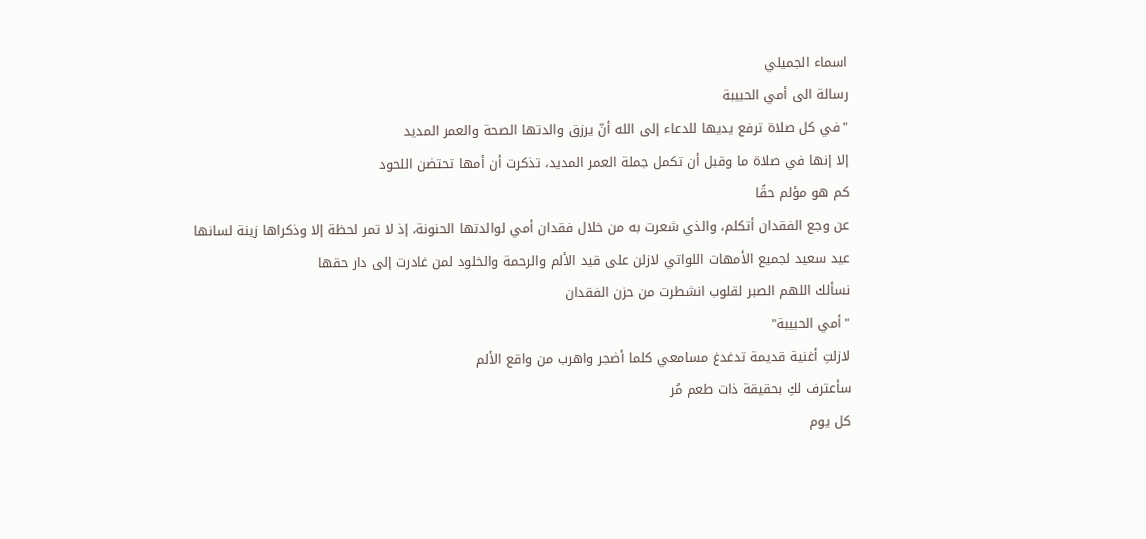اسماء الجميلي
رسالة الى أمي الحبيبة
"في كل صلاة ترفع يديها للدعاء إلى الله أنّ يرزق والدتها الصحة والعمر المديد
إلا إنها في صلاة ما وقبل أن تكمل جملة العمر المديد، تذكرت أن أمها تحتضن اللحود
كم هو مؤلم حقًا
عن وجع الفقدان أتكلم، والذي شعرت به من خلال فقدان أمي لوالدتها الحنونة، إذ لا تمر لحظة إلا وذكراها زينة لسانها
عيد سعيد لجميع الأمهات اللواتي لازلن على قيد الألم والرحمة والخلود لمن غادرت إلى دار حقها
نسألك اللهم الصبر لقلوب انشطرت من حزن الفقدان
"أمي الحبيبة"
لازلتِ أغنية قديمة تدغدغ مسامعي كلما أضجر واهرب من واقع الألم
سأعترف لكِ بحقيقة ذات طعم مُر
كل يوم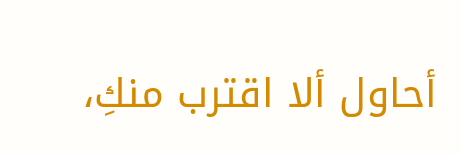أحاول ألا اقترب منكِ،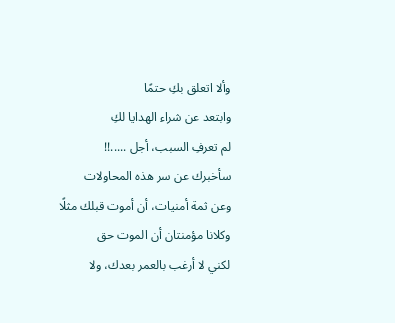وألا اتعلق بكِ حتمًا
وابتعد عن شراء الهدايا لكِ
لم تعرفِ السبب، أجل .....!!
سأخبرك عن سر هذه المحاولات
وعن ثمة أمنيات، أن أموت قبلك مثلًا
وكلانا مؤمنتان أن الموت حق
لكني لا أرغب بالعمر بعدك، ولا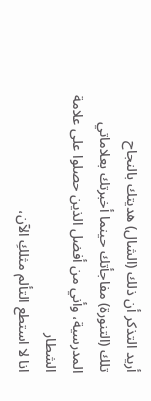أريد التذكر أن ذلك (الشال) هديتك بالنجاح
تلك (التنورة) مفاجأتك حينما أخبرتك بعلاماتي المدرسية، وأني من أفضل الذين حصلوا على علامة الشطار
انا لا استطع التألم مثلكِ الآن،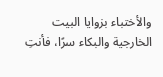والأختباء بزوايا البيت الخارجية والبكاء سرًا، فأنتِ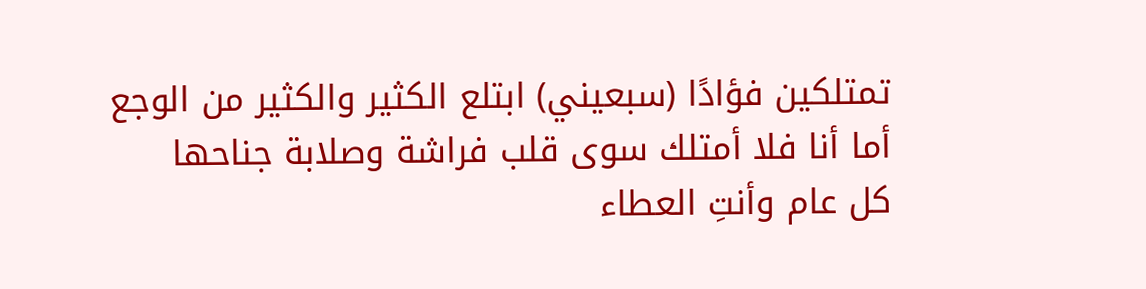تمتلكين فؤادًا (سبعيني) ابتلع الكثير والكثير من الوجع
أما أنا فلا أمتلك سوى قلب فراشة وصلابة جناحها
كل عام وأنتِ العطاء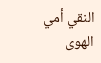النقي أمي الهوى